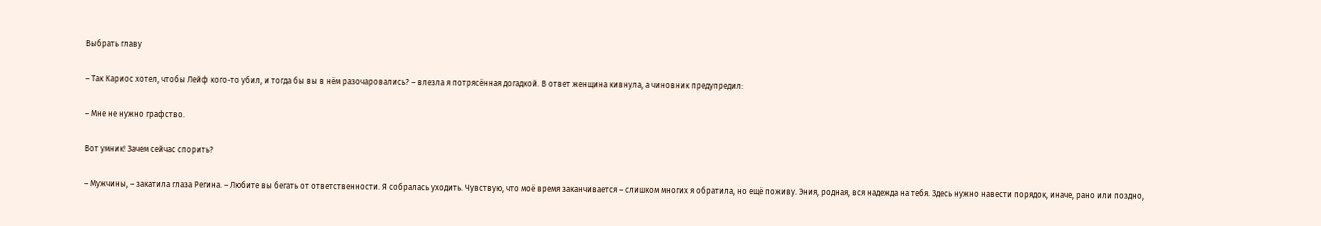Выбрать главу

– Так Кариос хотел, чтобы Лейф кого-то убил, и тогда бы вы в нём разочаровались? – влезла я потрясённая догадкой. В ответ женщина кивнула, а чиновник предупредил:

– Мне не нужно графство.

Вот умник! Зачем сейчас спорить?

– Мужчины, – закатила глаза Регина. – Любите вы бегать от ответственности. Я собралась уходить. Чувствую, что моё время заканчивается – слишком многих я обратила, но ещё поживу. Эния, родная, вся надежда на тебя. Здесь нужно навести порядок, иначе, рано или поздно,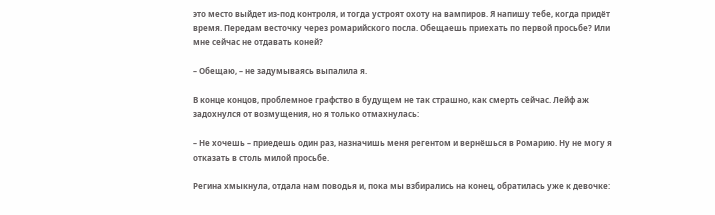это место выйдет из-под контроля, и тогда устроят охоту на вампиров. Я напишу тебе, когда придёт время. Передам весточку через ромарийского посла. Обещаешь приехать по первой просьбе? Или мне сейчас не отдавать коней?

– Обещаю, – не задумываясь выпалила я.

В конце концов, проблемное графство в будущем не так страшно, как смерть сейчас. Лейф аж задохнулся от возмущения, но я только отмахнулась:

– Не хочешь – приедешь один раз, назначишь меня регентом и вернёшься в Ромарию. Ну не могу я отказать в столь милой просьбе.

Регина хмыкнула, отдала нам поводья и, пока мы взбирались на конец, обратилась уже к девочке: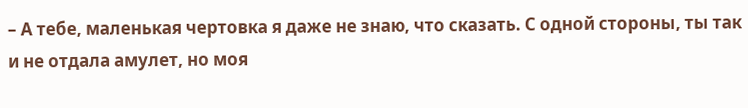– А тебе, маленькая чертовка я даже не знаю, что сказать. С одной стороны, ты так и не отдала амулет, но моя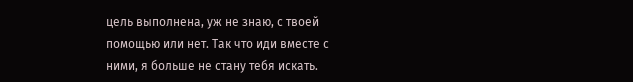цель выполнена, уж не знаю, с твоей помощью или нет. Так что иди вместе с ними, я больше не стану тебя искать.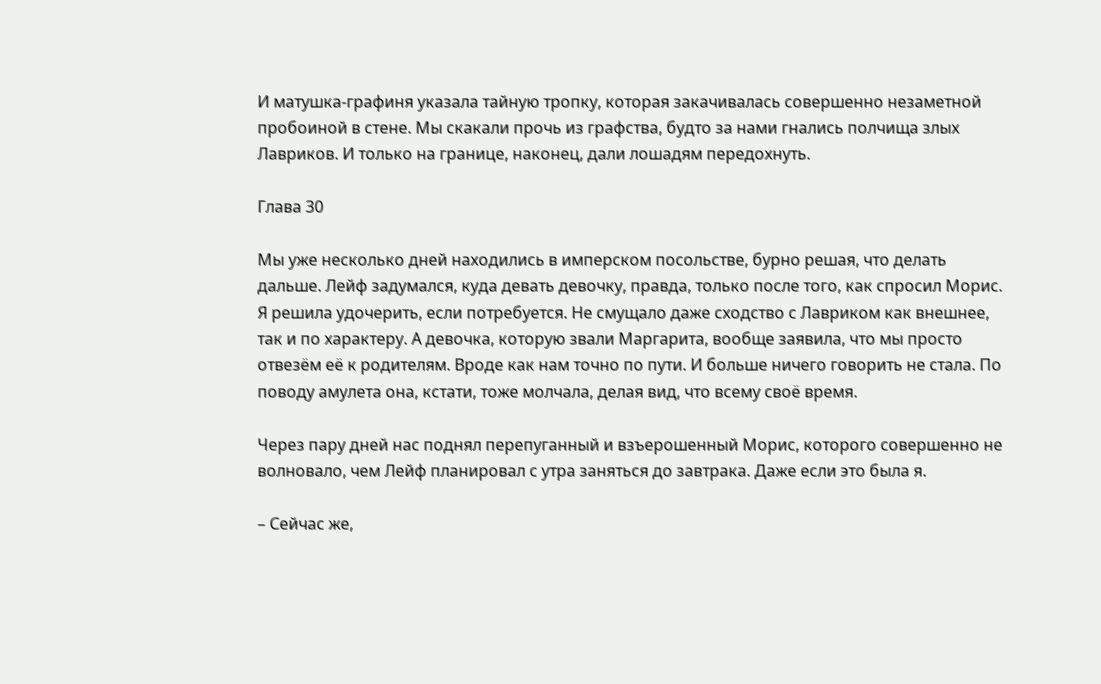И матушка-графиня указала тайную тропку, которая закачивалась совершенно незаметной пробоиной в стене. Мы скакали прочь из графства, будто за нами гнались полчища злых Лавриков. И только на границе, наконец, дали лошадям передохнуть.

Глава 30

Мы уже несколько дней находились в имперском посольстве, бурно решая, что делать дальше. Лейф задумался, куда девать девочку, правда, только после того, как спросил Морис. Я решила удочерить, если потребуется. Не смущало даже сходство с Лавриком как внешнее, так и по характеру. А девочка, которую звали Маргарита, вообще заявила, что мы просто отвезём её к родителям. Вроде как нам точно по пути. И больше ничего говорить не стала. По поводу амулета она, кстати, тоже молчала, делая вид, что всему своё время.

Через пару дней нас поднял перепуганный и взъерошенный Морис, которого совершенно не волновало, чем Лейф планировал с утра заняться до завтрака. Даже если это была я.

– Сейчас же,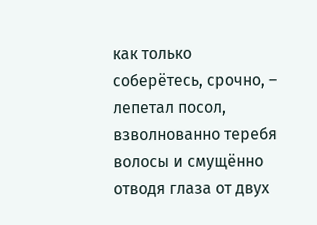как только соберётесь, срочно, – лепетал посол, взволнованно теребя волосы и смущённо отводя глаза от двух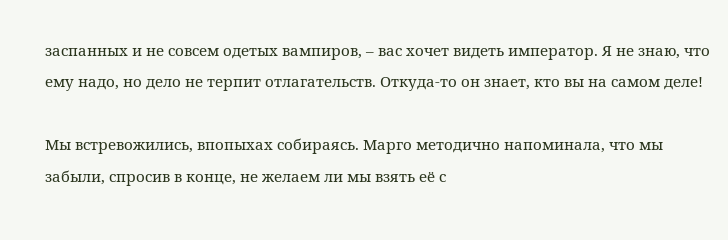заспанных и не совсем одетых вампиров, – вас хочет видеть император. Я не знаю, что ему надо, но дело не терпит отлагательств. Откуда-то он знает, кто вы на самом деле!

Мы встревожились, впопыхах собираясь. Марго методично напоминала, что мы забыли, спросив в конце, не желаем ли мы взять её с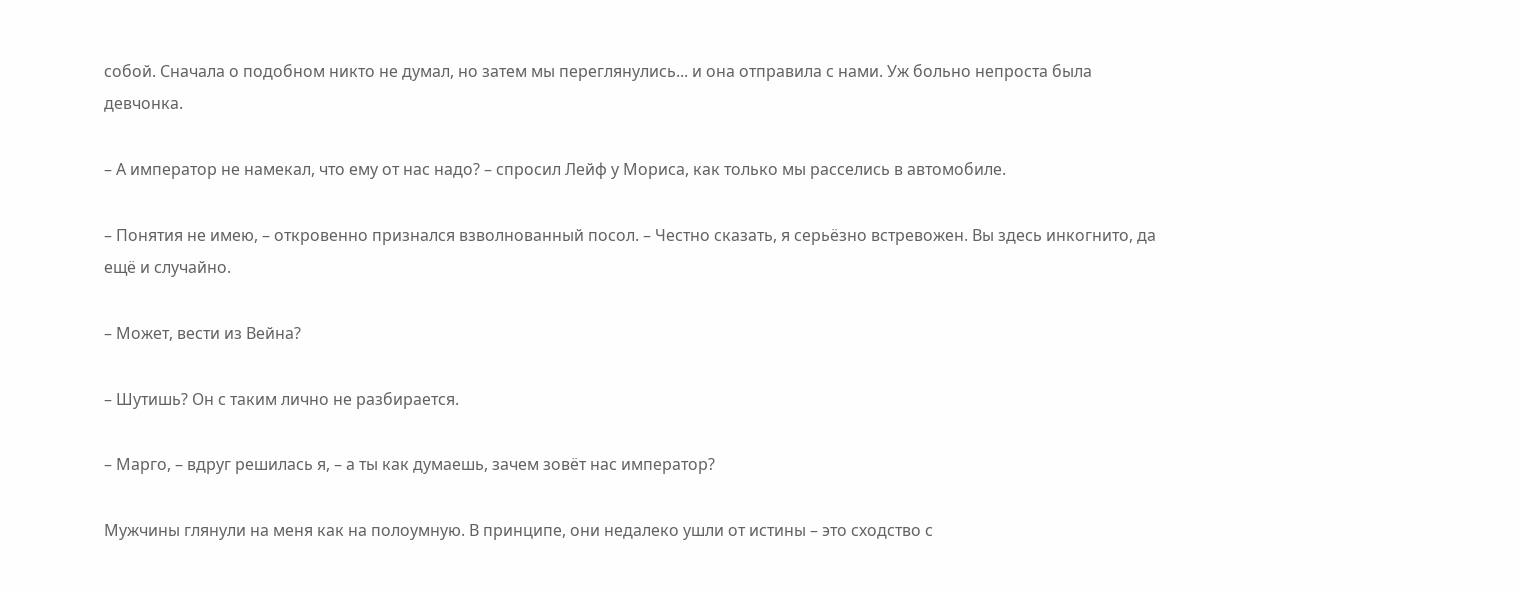собой. Сначала о подобном никто не думал, но затем мы переглянулись... и она отправила с нами. Уж больно непроста была девчонка.

– А император не намекал, что ему от нас надо? – спросил Лейф у Мориса, как только мы расселись в автомобиле.

– Понятия не имею, – откровенно признался взволнованный посол. – Честно сказать, я серьёзно встревожен. Вы здесь инкогнито, да ещё и случайно.

– Может, вести из Вейна?

– Шутишь? Он с таким лично не разбирается.

– Марго, – вдруг решилась я, – а ты как думаешь, зачем зовёт нас император?

Мужчины глянули на меня как на полоумную. В принципе, они недалеко ушли от истины – это сходство с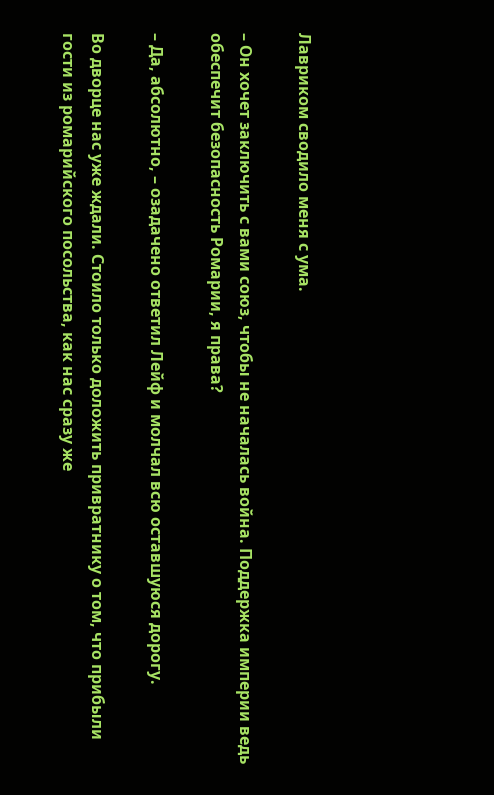Лавриком сводило меня с ума.

– Он хочет заключить с вами союз, чтобы не началась война. Поддержка империи ведь обеспечит безопасность Ромарии, я права?

– Да, абсолютно, – озадачено ответил Лейф и молчал всю оставшуюся дорогу.

Во дворце нас уже ждали. Стоило только доложить привратнику о том, что прибыли гости из ромарийского посольства, как нас сразу же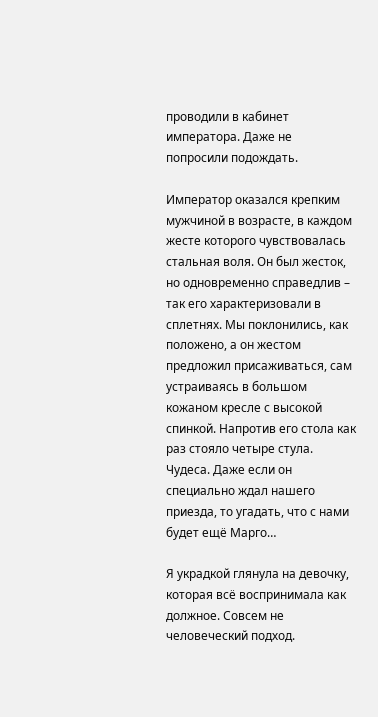проводили в кабинет императора. Даже не попросили подождать.

Император оказался крепким мужчиной в возрасте, в каждом жесте которого чувствовалась стальная воля. Он был жесток, но одновременно справедлив – так его характеризовали в сплетнях. Мы поклонились, как положено, а он жестом предложил присаживаться, сам устраиваясь в большом кожаном кресле с высокой спинкой. Напротив его стола как раз стояло четыре стула. Чудеса. Даже если он специально ждал нашего приезда, то угадать, что с нами будет ещё Марго…

Я украдкой глянула на девочку, которая всё воспринимала как должное. Совсем не человеческий подход.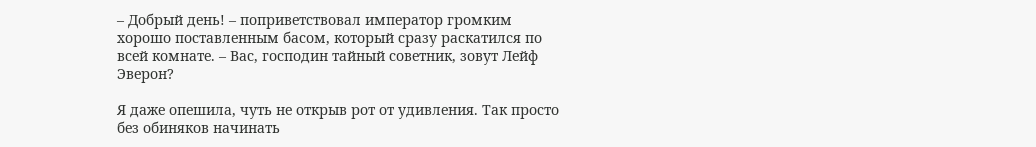– Добрый день! – поприветствовал император громким хорошо поставленным басом, который сразу раскатился по всей комнате. – Вас, господин тайный советник, зовут Лейф Эверон?

Я даже опешила, чуть не открыв рот от удивления. Так просто без обиняков начинать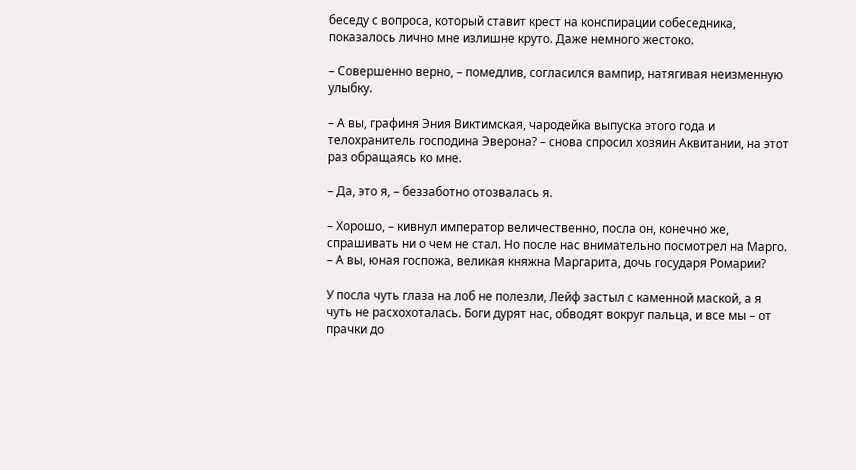беседу с вопроса, который ставит крест на конспирации собеседника, показалось лично мне излишне круто. Даже немного жестоко.

– Совершенно верно, – помедлив, согласился вампир, натягивая неизменную улыбку.

– А вы, графиня Эния Виктимская, чародейка выпуска этого года и телохранитель господина Эверона? – снова спросил хозяин Аквитании, на этот раз обращаясь ко мне.

– Да, это я, – беззаботно отозвалась я.

– Хорошо, – кивнул император величественно, посла он, конечно же, спрашивать ни о чем не стал. Но после нас внимательно посмотрел на Марго. – А вы, юная госпожа, великая княжна Маргарита, дочь государя Ромарии?

У посла чуть глаза на лоб не полезли, Лейф застыл с каменной маской, а я чуть не расхохоталась. Боги дурят нас, обводят вокруг пальца, и все мы – от прачки до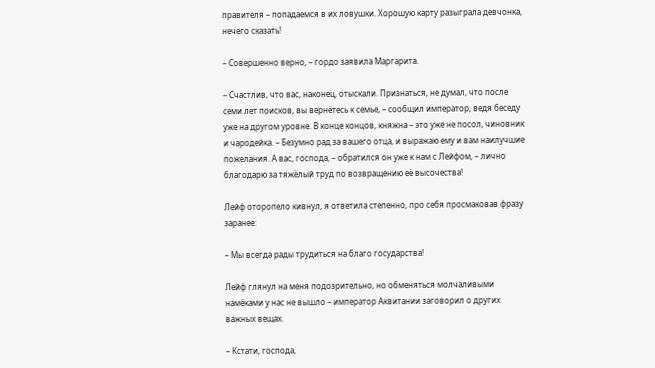правителя – попадаемся в их ловушки. Хорошую карту разыграла девчонка, нечего сказать!

– Совершенно верно, – гордо заявила Маргарита.

– Счастлив, что вас, наконец, отыскали. Признаться, не думал, что после семи лет поисков, вы вернётесь к семье, – сообщил император, ведя беседу уже на другом уровне. В конце концов, княжна – это уже не посол, чиновник и чародейка. – Безумно рад за вашего отца, и выражаю ему и вам наилучшие пожелания. А вас, господа, – обратился он уже к нам с Лейфом, – лично благодарю за тяжёлый труд по возвращению её высочества!

Лейф оторопело кивнул, я ответила степенно, про себя просмаковав фразу заранее:

– Мы всегда рады трудиться на благо государства!

Лейф глянул на меня подозрительно, но обменяться молчаливыми намёками у нас не вышло – император Аквитании заговорил о других важных вещах.

– Кстати, господа,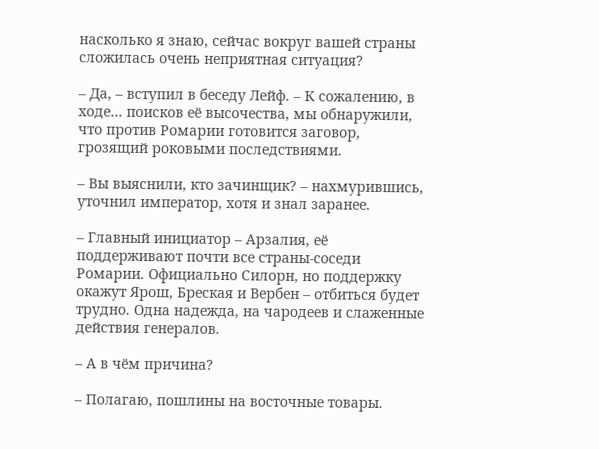насколько я знаю, сейчас вокруг вашей страны сложилась очень неприятная ситуация?

– Да, – вступил в беседу Лейф. – К сожалению, в ходе… поисков её высочества, мы обнаружили, что против Ромарии готовится заговор, грозящий роковыми последствиями.

– Вы выяснили, кто зачинщик? – нахмурившись, уточнил император, хотя и знал заранее.

– Главный инициатор – Арзалия, её поддерживают почти все страны-соседи Ромарии. Официально Силорн, но поддержку окажут Ярош, Бреская и Вербен – отбиться будет трудно. Одна надежда, на чародеев и слаженные действия генералов.

– А в чём причина?

– Полагаю, пошлины на восточные товары.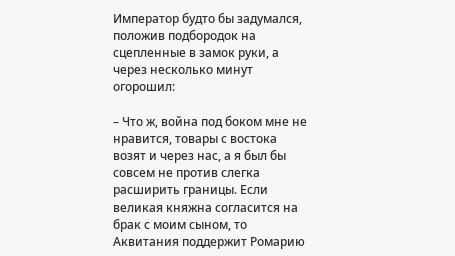Император будто бы задумался, положив подбородок на сцепленные в замок руки, а через несколько минут огорошил:

– Что ж, война под боком мне не нравится, товары с востока возят и через нас, а я был бы совсем не против слегка расширить границы. Если великая княжна согласится на брак с моим сыном, то Аквитания поддержит Ромарию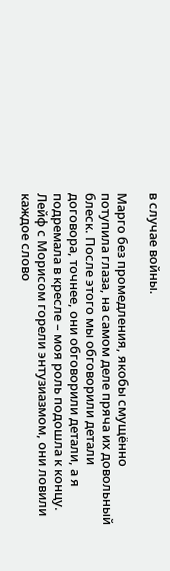в случае войны.

Марго без промедления, якобы смущённо потупила глаза, на самом деле пряча их довольный блеск. После этого мы обговорили детали договора, точнее, они обговорили детали, а я подремала в кресле – моя роль подошла к концу. Лейф с Морисом горели энтузиазмом, они ловили каждое слово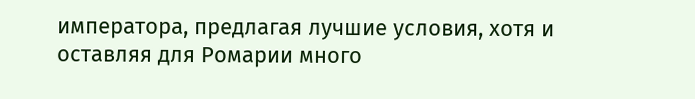императора, предлагая лучшие условия, хотя и оставляя для Ромарии много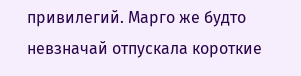привилегий. Марго же будто невзначай отпускала короткие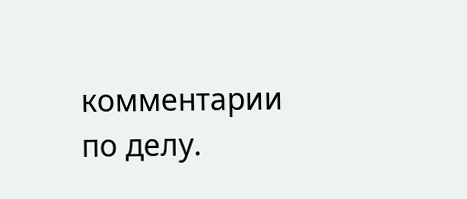комментарии по делу.